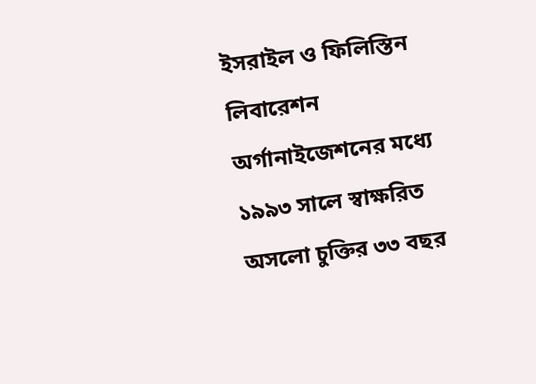ইসরাইল ও ফিলিস্তিন লিবারেশন অর্গানাইজেশনের মধ্যে ১৯৯৩ সালে স্বাক্ষরিত অসলো চুক্তির ৩৩ বছর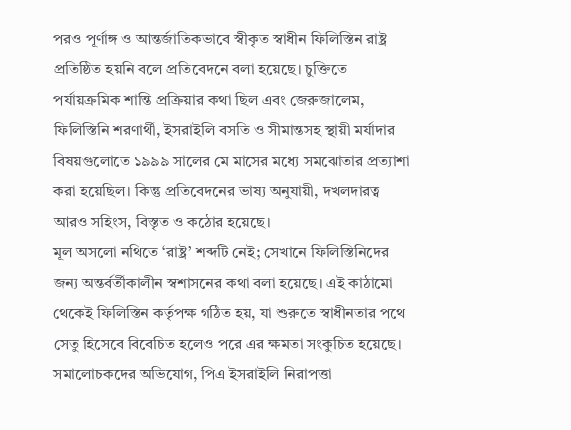পরও পূর্ণাঙ্গ ও আন্তর্জাতিকভাবে স্বীকৃত স্বাধীন ফিলিস্তিন রাষ্ট্র প্রতিষ্ঠিত হয়নি বলে প্রতিবেদনে বলা হয়েছে। চুক্তিতে পর্যায়ক্রমিক শান্তি প্রক্রিয়ার কথা ছিল এবং জেরুজালেম, ফিলিস্তিনি শরণার্থী, ইসরাইলি বসতি ও সীমান্তসহ স্থায়ী মর্যাদার বিষয়গুলোতে ১৯৯৯ সালের মে মাসের মধ্যে সমঝোতার প্রত্যাশা করা হয়েছিল। কিন্তু প্রতিবেদনের ভাষ্য অনুযায়ী, দখলদারত্ব আরও সহিংস, বিস্তৃত ও কঠোর হয়েছে।
মূল অসলো নথিতে ‘রাষ্ট্র’ শব্দটি নেই; সেখানে ফিলিস্তিনিদের জন্য অন্তর্বর্তীকালীন স্বশাসনের কথা বলা হয়েছে। এই কাঠামো থেকেই ফিলিস্তিন কর্তৃপক্ষ গঠিত হয়, যা শুরুতে স্বাধীনতার পথে সেতু হিসেবে বিবেচিত হলেও পরে এর ক্ষমতা সংকুচিত হয়েছে। সমালোচকদের অভিযোগ, পিএ ইসরাইলি নিরাপত্তা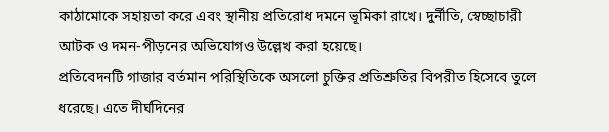কাঠামোকে সহায়তা করে এবং স্থানীয় প্রতিরোধ দমনে ভূমিকা রাখে। দুর্নীতি, স্বেচ্ছাচারী আটক ও দমন-পীড়নের অভিযোগও উল্লেখ করা হয়েছে।
প্রতিবেদনটি গাজার বর্তমান পরিস্থিতিকে অসলো চুক্তির প্রতিশ্রুতির বিপরীত হিসেবে তুলে ধরেছে। এতে দীর্ঘদিনের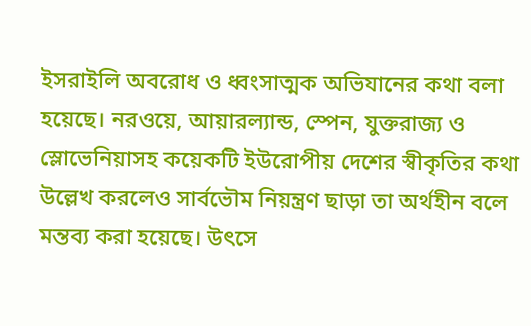ইসরাইলি অবরোধ ও ধ্বংসাত্মক অভিযানের কথা বলা হয়েছে। নরওয়ে, আয়ারল্যান্ড, স্পেন, যুক্তরাজ্য ও স্লোভেনিয়াসহ কয়েকটি ইউরোপীয় দেশের স্বীকৃতির কথা উল্লেখ করলেও সার্বভৌম নিয়ন্ত্রণ ছাড়া তা অর্থহীন বলে মন্তব্য করা হয়েছে। উৎসে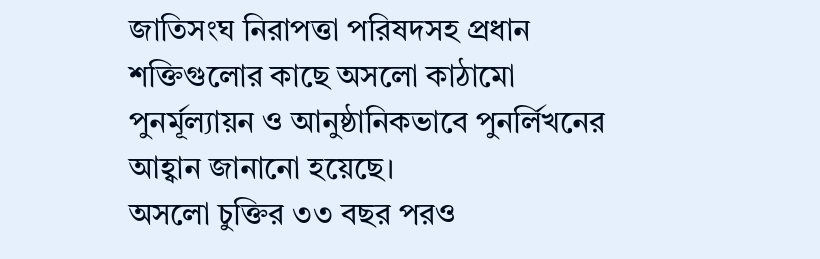জাতিসংঘ নিরাপত্তা পরিষদসহ প্রধান শক্তিগুলোর কাছে অসলো কাঠামো পুনর্মূল্যায়ন ও আনুষ্ঠানিকভাবে পুনর্লিখনের আহ্বান জানানো হয়েছে।
অসলো চুক্তির ৩৩ বছর পরও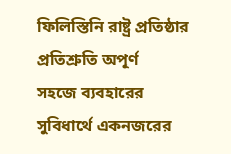ফিলিস্তিনি রাষ্ট্র প্রতিষ্ঠার প্রতিশ্রুতি অপূর্ণ
সহজে ব্যবহারের সুবিধার্থে একনজরের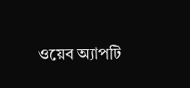ওয়েব অ্যাপটি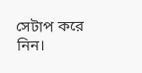সেটাপ করে নিন।